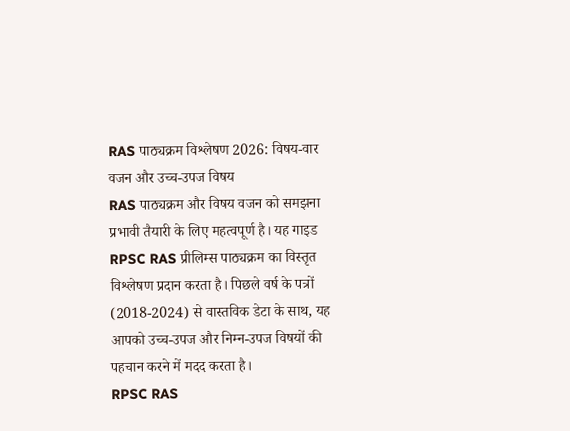RAS पाठ्यक्रम विश्लेषण 2026: विषय-वार वजन और उच्च-उपज विषय
RAS पाठ्यक्रम और विषय वजन को समझना प्रभावी तैयारी के लिए महत्वपूर्ण है। यह गाइड RPSC RAS प्रीलिम्स पाठ्यक्रम का विस्तृत विश्लेषण प्रदान करता है। पिछले वर्ष के पत्रों (2018-2024) से वास्तविक डेटा के साथ, यह आपको उच्च-उपज और निम्न-उपज विषयों की पहचान करने में मदद करता है।
RPSC RAS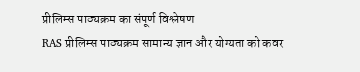प्रीलिम्स पाठ्यक्रम का संपूर्ण विश्लेषण
RAS प्रीलिम्स पाठ्यक्रम सामान्य ज्ञान और योग्यता को कवर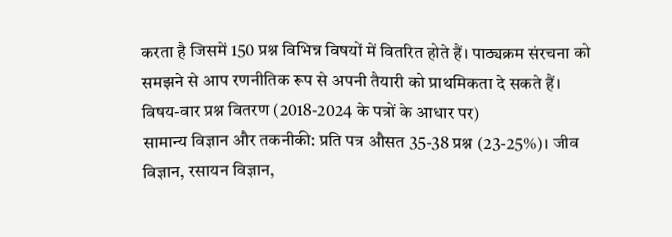करता है जिसमें 150 प्रश्न विभिन्न विषयों में वितरित होते हैं। पाठ्यक्रम संरचना को समझने से आप रणनीतिक रूप से अपनी तैयारी को प्राथमिकता दे सकते हैं।
विषय-वार प्रश्न वितरण (2018-2024 के पत्रों के आधार पर)
सामान्य विज्ञान और तकनीकी: प्रति पत्र औसत 35-38 प्रश्न (23-25%)। जीव विज्ञान, रसायन विज्ञान,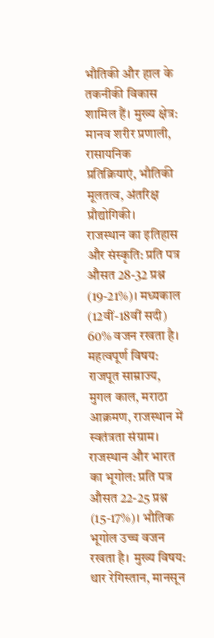भौतिकी और हाल के तकनीकी विकास शामिल हैं। मुख्य क्षेत्र: मानव शरीर प्रणाली, रासायनिक प्रतिक्रियाएं, भौतिकी मूलतत्व, अंतरिक्ष प्रौद्योगिकी।
राजस्थान का इतिहास और संस्कृति: प्रति पत्र औसत 28-32 प्रश्न (19-21%)। मध्यकाल (12वीं-18वीं सदी) 60% वजन रखता है। महत्वपूर्ण विषय: राजपूत साम्राज्य, मुगल काल, मराठा आक्रमण, राजस्थान में स्वतंत्रता संग्राम।
राजस्थान और भारत का भूगोल: प्रति पत्र औसत 22-25 प्रश्न (15-17%)। भौतिक भूगोल उच्च वजन रखता है। मुख्य विषय: थार रेगिस्तान, मानसून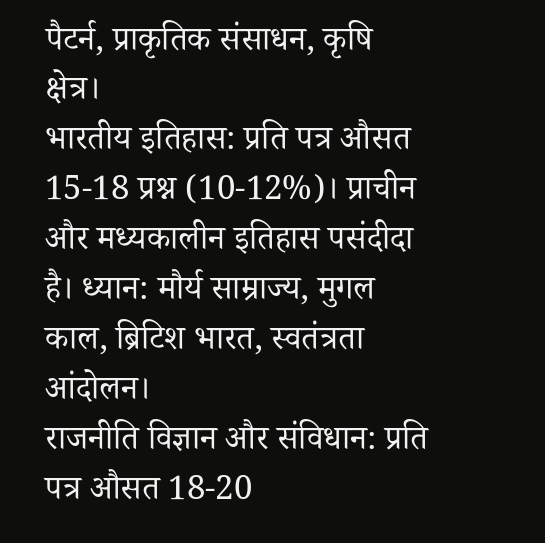पैटर्न, प्राकृतिक संसाधन, कृषि क्षेत्र।
भारतीय इतिहास: प्रति पत्र औसत 15-18 प्रश्न (10-12%)। प्राचीन और मध्यकालीन इतिहास पसंदीदा है। ध्यान: मौर्य साम्राज्य, मुगल काल, ब्रिटिश भारत, स्वतंत्रता आंदोलन।
राजनीति विज्ञान और संविधान: प्रति पत्र औसत 18-20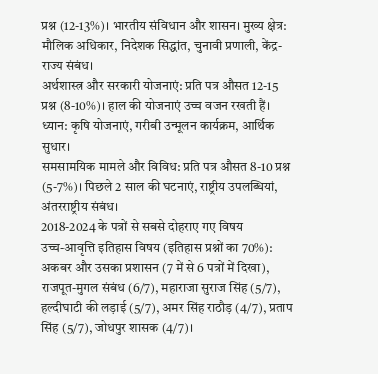प्रश्न (12-13%)। भारतीय संविधान और शासन। मुख्य क्षेत्र: मौलिक अधिकार, निदेशक सिद्धांत, चुनावी प्रणाली, केंद्र-राज्य संबंध।
अर्थशास्त्र और सरकारी योजनाएं: प्रति पत्र औसत 12-15 प्रश्न (8-10%)। हाल की योजनाएं उच्च वजन रखती हैं। ध्यान: कृषि योजनाएं, गरीबी उन्मूलन कार्यक्रम, आर्थिक सुधार।
समसामयिक मामले और विविध: प्रति पत्र औसत 8-10 प्रश्न (5-7%)। पिछले 2 साल की घटनाएं, राष्ट्रीय उपलब्धियां, अंतरराष्ट्रीय संबंध।
2018-2024 के पत्रों से सबसे दोहराए गए विषय
उच्च-आवृत्ति इतिहास विषय (इतिहास प्रश्नों का 70%): अकबर और उसका प्रशासन (7 में से 6 पत्रों में दिखा), राजपूत-मुगल संबंध (6/7), महाराजा सुराज सिंह (5/7), हल्दीघाटी की लड़ाई (5/7), अमर सिंह राठौड़ (4/7), प्रताप सिंह (5/7), जोधपुर शासक (4/7)।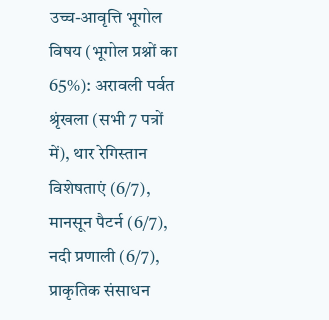उच्च-आवृत्ति भूगोल विषय (भूगोल प्रश्नों का 65%): अरावली पर्वत श्रृंखला (सभी 7 पत्रों में), थार रेगिस्तान विशेषताएं (6/7), मानसून पैटर्न (6/7), नदी प्रणाली (6/7), प्राकृतिक संसाधन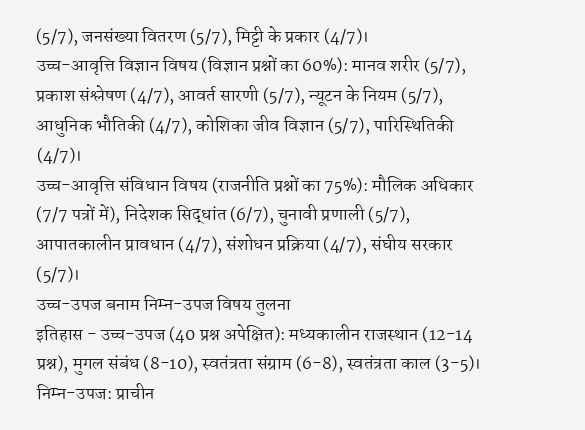(5/7), जनसंख्या वितरण (5/7), मिट्टी के प्रकार (4/7)।
उच्च-आवृत्ति विज्ञान विषय (विज्ञान प्रश्नों का 60%): मानव शरीर (5/7), प्रकाश संश्लेषण (4/7), आवर्त सारणी (5/7), न्यूटन के नियम (5/7), आधुनिक भौतिकी (4/7), कोशिका जीव विज्ञान (5/7), पारिस्थितिकी (4/7)।
उच्च-आवृत्ति संविधान विषय (राजनीति प्रश्नों का 75%): मौलिक अधिकार (7/7 पत्रों में), निदेशक सिद्धांत (6/7), चुनावी प्रणाली (5/7), आपातकालीन प्रावधान (4/7), संशोधन प्रक्रिया (4/7), संघीय सरकार (5/7)।
उच्च-उपज बनाम निम्न-उपज विषय तुलना
इतिहास - उच्च-उपज (40 प्रश्न अपेक्षित): मध्यकालीन राजस्थान (12-14 प्रश्न), मुगल संबंध (8-10), स्वतंत्रता संग्राम (6-8), स्वतंत्रता काल (3-5)। निम्न-उपज: प्राचीन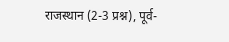राजस्थान (2-3 प्रश्न), पूर्व-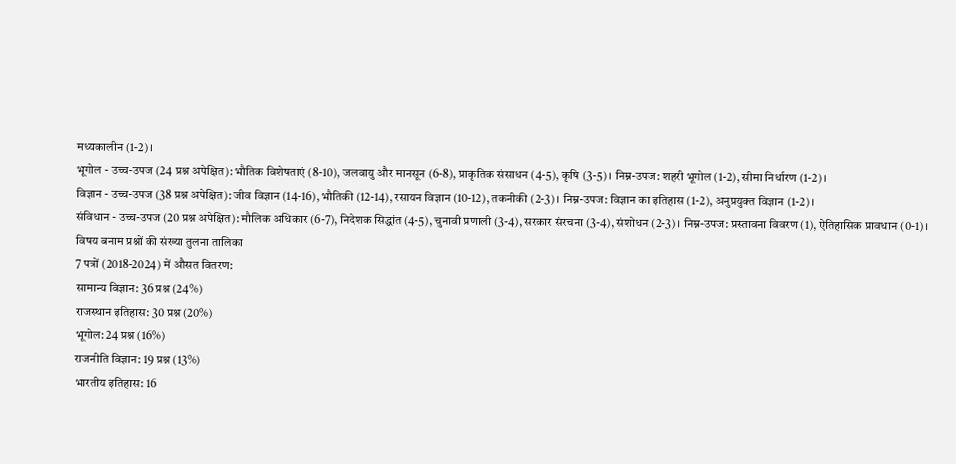मध्यकालीन (1-2)।
भूगोल - उच्च-उपज (24 प्रश्न अपेक्षित): भौतिक विशेषताएं (8-10), जलवायु और मानसून (6-8), प्राकृतिक संसाधन (4-5), कृषि (3-5)। निम्न-उपज: शहरी भूगोल (1-2), सीमा निर्धारण (1-2)।
विज्ञान - उच्च-उपज (38 प्रश्न अपेक्षित): जीव विज्ञान (14-16), भौतिकी (12-14), रसायन विज्ञान (10-12), तकनीकी (2-3)। निम्न-उपज: विज्ञान का इतिहास (1-2), अनुप्रयुक्त विज्ञान (1-2)।
संविधान - उच्च-उपज (20 प्रश्न अपेक्षित): मौलिक अधिकार (6-7), निदेशक सिद्धांत (4-5), चुनावी प्रणाली (3-4), सरकार संरचना (3-4), संशोधन (2-3)। निम्न-उपज: प्रस्तावना विवरण (1), ऐतिहासिक प्रावधान (0-1)।
विषय बनाम प्रश्नों की संख्या तुलना तालिका
7 पत्रों (2018-2024) में औसत वितरण:
सामान्य विज्ञान: 36 प्रश्न (24%)
राजस्थान इतिहास: 30 प्रश्न (20%)
भूगोल: 24 प्रश्न (16%)
राजनीति विज्ञान: 19 प्रश्न (13%)
भारतीय इतिहास: 16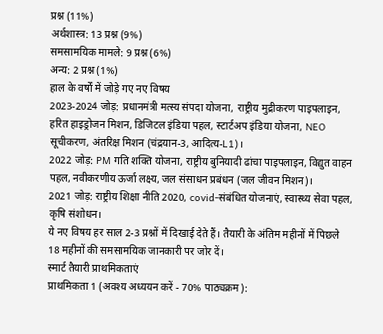प्रश्न (11%)
अर्थशास्त्र: 13 प्रश्न (9%)
समसामयिक मामले: 9 प्रश्न (6%)
अन्य: 2 प्रश्न (1%)
हाल के वर्षों में जोड़े गए नए विषय
2023-2024 जोड़: प्रधानमंत्री मत्स्य संपदा योजना, राष्ट्रीय मुद्रीकरण पाइपलाइन, हरित हाइड्रोजन मिशन, डिजिटल इंडिया पहल, स्टार्टअप इंडिया योजना, NEO सूचीकरण, अंतरिक्ष मिशन (चंद्रयान-3, आदित्य-L1)।
2022 जोड़: PM गति शक्ति योजना, राष्ट्रीय बुनियादी ढांचा पाइपलाइन, विद्युत वाहन पहल, नवीकरणीय ऊर्जा लक्ष्य, जल संसाधन प्रबंधन (जल जीवन मिशन)।
2021 जोड़: राष्ट्रीय शिक्षा नीति 2020, covid-संबंधित योजनाएं, स्वास्थ्य सेवा पहल, कृषि संशोधन।
ये नए विषय हर साल 2-3 प्रश्नों में दिखाई देते हैं। तैयारी के अंतिम महीनों में पिछले 18 महीनों की समसामयिक जानकारी पर जोर दें।
स्मार्ट तैयारी प्राथमिकताएं
प्राथमिकता 1 (अवश्य अध्ययन करें - 70% पाठ्यक्रम):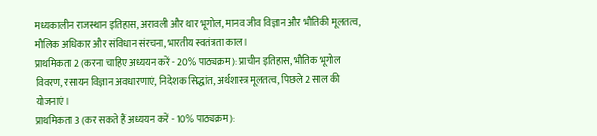मध्यकालीन राजस्थान इतिहास, अरावली और थार भूगोल, मानव जीव विज्ञान और भौतिकी मूलतत्व, मौलिक अधिकार और संविधान संरचना, भारतीय स्वतंत्रता काल।
प्राथमिकता 2 (करना चाहिए अध्ययन करें - 20% पाठ्यक्रम): प्राचीन इतिहास, भौतिक भूगोल विवरण, रसायन विज्ञान अवधारणाएं, निदेशक सिद्धांत, अर्थशास्त्र मूलतत्व, पिछले 2 साल की योजनाएं।
प्राथमिकता 3 (कर सकते हैं अध्ययन करें - 10% पाठ्यक्रम):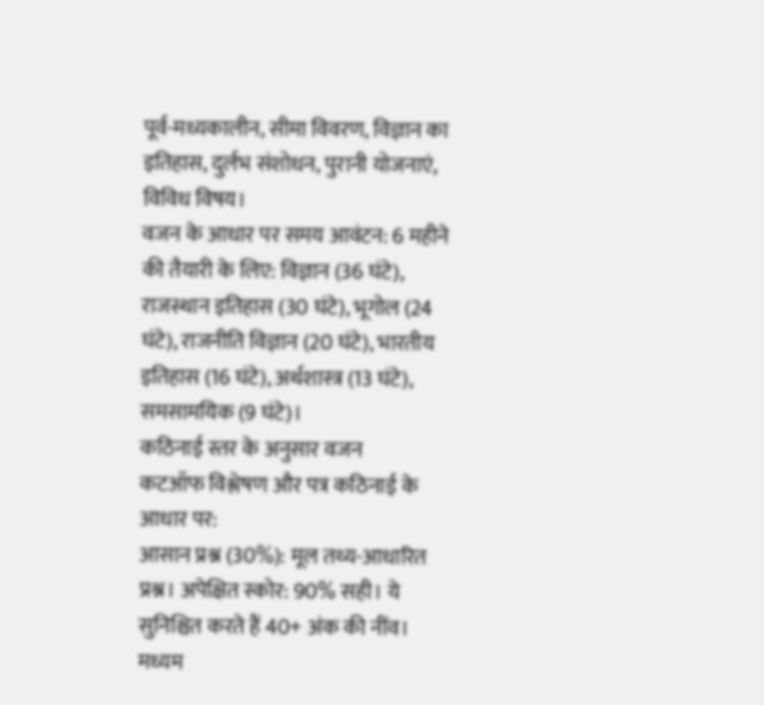पूर्व-मध्यकालीन, सीमा विवरण, विज्ञान का इतिहास, दुर्लभ संशोधन, पुरानी योजनाएं, विविध विषय।
वजन के आधार पर समय आवंटन: 6 महीने की तैयारी के लिए: विज्ञान (36 घंटे), राजस्थान इतिहास (30 घंटे), भूगोल (24 घंटे), राजनीति विज्ञान (20 घंटे), भारतीय इतिहास (16 घंटे), अर्थशास्त्र (13 घंटे), समसामयिक (9 घंटे)।
कठिनाई स्तर के अनुसार वजन
कटऑफ विश्लेषण और पत्र कठिनाई के आधार पर:
आसान प्रश्न (30%): मूल तथ्य-आधारित प्रश्न। अपेक्षित स्कोर: 90% सही। ये सुनिश्चित करते हैं 40+ अंक की नींव।
मध्यम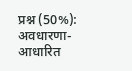प्रश्न (50%): अवधारणा-आधारित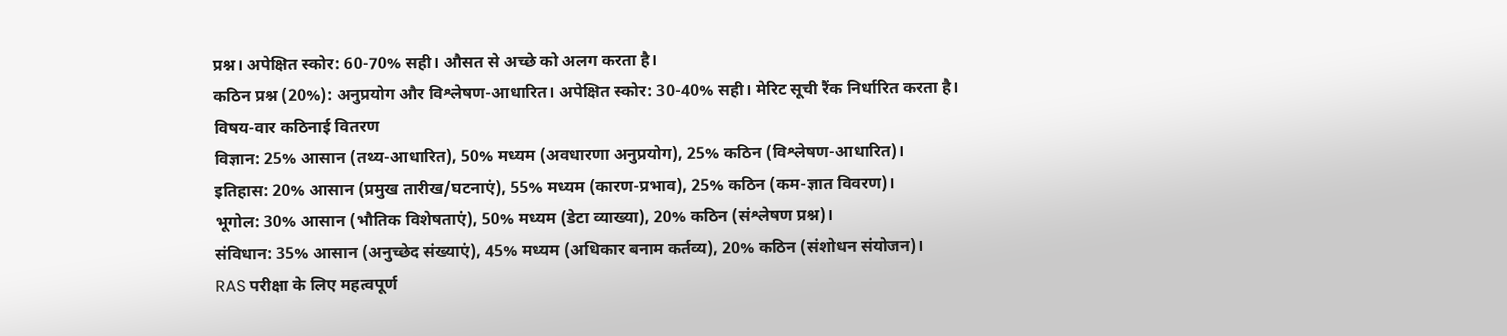प्रश्न। अपेक्षित स्कोर: 60-70% सही। औसत से अच्छे को अलग करता है।
कठिन प्रश्न (20%): अनुप्रयोग और विश्लेषण-आधारित। अपेक्षित स्कोर: 30-40% सही। मेरिट सूची रैंक निर्धारित करता है।
विषय-वार कठिनाई वितरण
विज्ञान: 25% आसान (तथ्य-आधारित), 50% मध्यम (अवधारणा अनुप्रयोग), 25% कठिन (विश्लेषण-आधारित)।
इतिहास: 20% आसान (प्रमुख तारीख/घटनाएं), 55% मध्यम (कारण-प्रभाव), 25% कठिन (कम-ज्ञात विवरण)।
भूगोल: 30% आसान (भौतिक विशेषताएं), 50% मध्यम (डेटा व्याख्या), 20% कठिन (संश्लेषण प्रश्न)।
संविधान: 35% आसान (अनुच्छेद संख्याएं), 45% मध्यम (अधिकार बनाम कर्तव्य), 20% कठिन (संशोधन संयोजन)।
RAS परीक्षा के लिए महत्वपूर्ण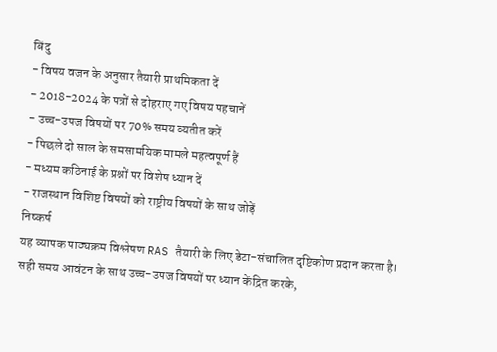बिंदु
- विषय वजन के अनुसार तैयारी प्राथमिकता दें
- 2018-2024 के पत्रों से दोहराए गए विषय पहचानें
- उच्च-उपज विषयों पर 70% समय व्यतीत करें
- पिछले दो साल के समसामयिक मामले महत्वपूर्ण हैं
- मध्यम कठिनाई के प्रश्नों पर विशेष ध्यान दें
- राजस्थान विशिष्ट विषयों को राष्ट्रीय विषयों के साथ जोड़ें
निष्कर्ष
यह व्यापक पाठ्यक्रम विश्लेषण RAS तैयारी के लिए डेटा-संचालित दृष्टिकोण प्रदान करता है। सही समय आवंटन के साथ उच्च-उपज विषयों पर ध्यान केंद्रित करके,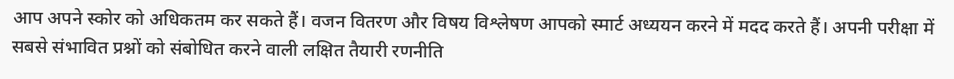आप अपने स्कोर को अधिकतम कर सकते हैं। वजन वितरण और विषय विश्लेषण आपको स्मार्ट अध्ययन करने में मदद करते हैं। अपनी परीक्षा में सबसे संभावित प्रश्नों को संबोधित करने वाली लक्षित तैयारी रणनीति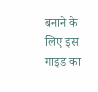बनाने के लिए इस गाइड का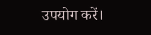उपयोग करें।